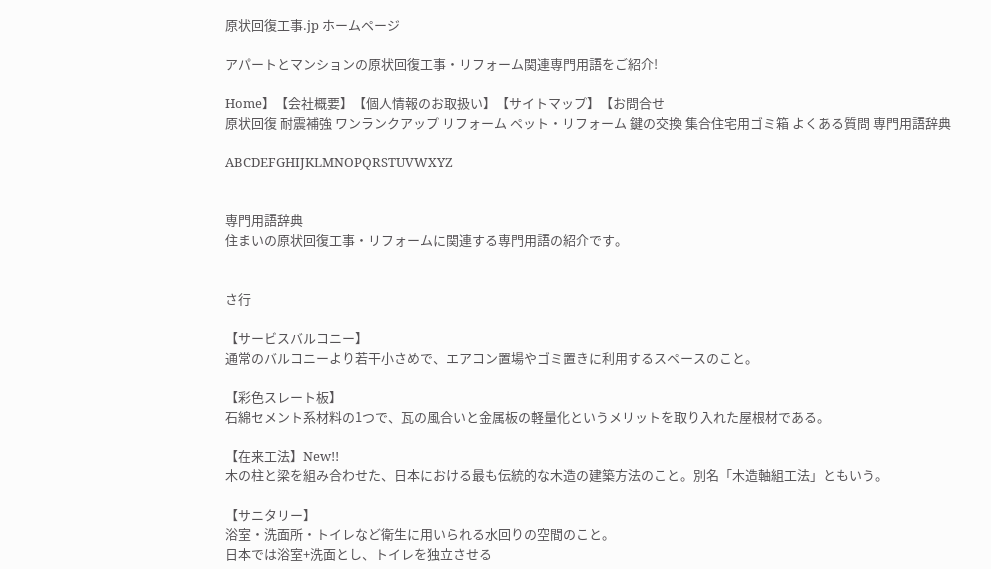原状回復工事.jp ホームページ

アパートとマンションの原状回復工事・リフォーム関連専門用語をご紹介!

Home】【会社概要】【個人情報のお取扱い】【サイトマップ】【お問合せ
原状回復 耐震補強 ワンランクアップ リフォーム ペット・リフォーム 鍵の交換 集合住宅用ゴミ箱 よくある質問 専門用語辞典

ABCDEFGHIJKLMNOPQRSTUVWXYZ


専門用語辞典
住まいの原状回復工事・リフォームに関連する専門用語の紹介です。


さ行

【サービスバルコニー】
通常のバルコニーより若干小さめで、エアコン置場やゴミ置きに利用するスペースのこと。

【彩色スレート板】
石綿セメント系材料の1つで、瓦の風合いと金属板の軽量化というメリットを取り入れた屋根材である。

【在来工法】New!!
木の柱と梁を組み合わせた、日本における最も伝統的な木造の建築方法のこと。別名「木造軸組工法」ともいう。

【サニタリー】
浴室・洗面所・トイレなど衛生に用いられる水回りの空間のこと。
日本では浴室+洗面とし、トイレを独立させる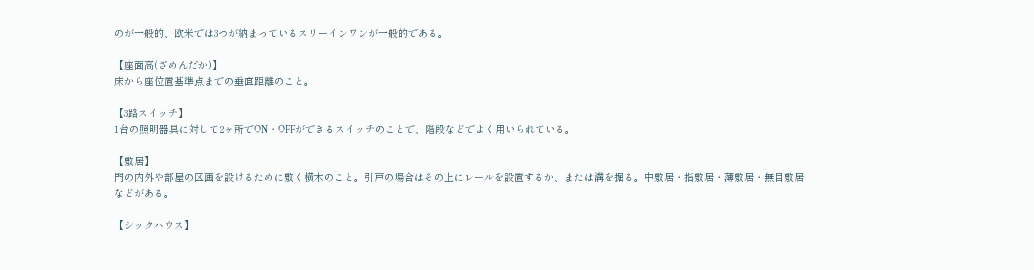のが一般的、欧米では3つが納まっているスリーインワンが一般的である。

【座面高(ざめんだか)】
床から座位置基準点までの垂直距離のこと。

【3路スイッチ】
1台の照明器具に対して2ヶ所でON・OFFができるスイッチのことで、階段などでよく用いられている。

【敷居】
門の内外や部屋の区画を設けるために敷く横木のこと。引戸の場合はその上にレールを設置するか、または溝を掘る。中敷居・指敷居・薄敷居・無目敷居などがある。

【シックハウス】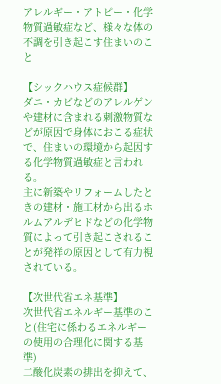アレルギー・アトピー・化学物質過敏症など、様々な体の不調を引き起こす住まいのこと

【シックハウス症候群】
ダニ・カビなどのアレルゲンや建材に含まれる刺激物質などが原因で身体におこる症状で、住まいの環境から起因する化学物質過敏症と言われる。
主に新築やリフォームしたときの建材・施工材から出るホルムアルデヒドなどの化学物質によって引き起こされることが発祥の原因として有力視されている。

【次世代省エネ基準】
次世代省エネルギー基準のこと(住宅に係わるエネルギーの使用の合理化に関する基準)
二酸化炭素の排出を抑えて、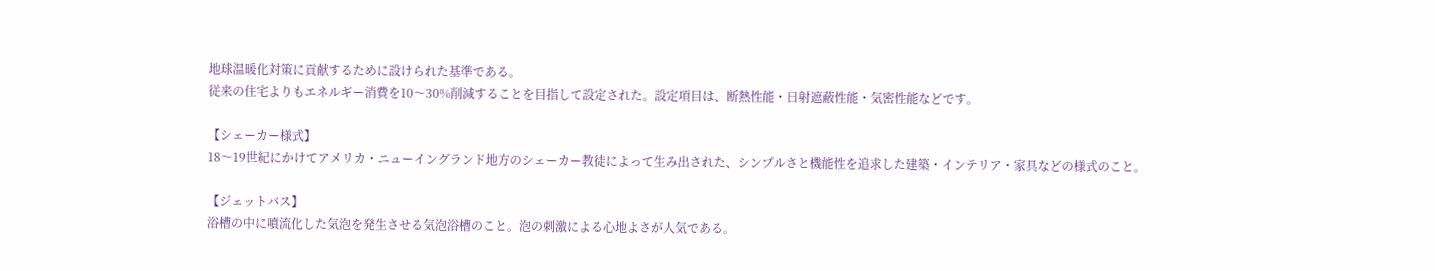地球温暖化対策に貢献するために設けられた基準である。
従来の住宅よりもエネルギー消費を10〜30%削減することを目指して設定された。設定項目は、断熱性能・日射遮蔽性能・気密性能などです。

【シェーカー様式】
18〜19世紀にかけてアメリカ・ニューイングランド地方のシェーカー教徒によって生み出された、シンプルさと機能性を追求した建築・インテリア・家具などの様式のこと。

【ジェットバス】
浴槽の中に噴流化した気泡を発生させる気泡浴槽のこと。泡の刺激による心地よさが人気である。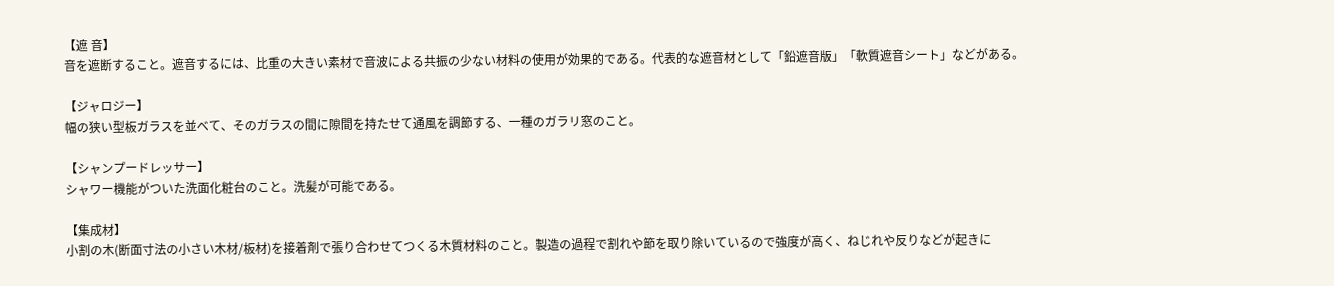【遮 音】
音を遮断すること。遮音するには、比重の大きい素材で音波による共振の少ない材料の使用が効果的である。代表的な遮音材として「鉛遮音版」「軟質遮音シート」などがある。

【ジャロジー】
幅の狭い型板ガラスを並べて、そのガラスの間に隙間を持たせて通風を調節する、一種のガラリ窓のこと。

【シャンプードレッサー】
シャワー機能がついた洗面化粧台のこと。洗髪が可能である。

【集成材】
小割の木(断面寸法の小さい木材/板材)を接着剤で張り合わせてつくる木質材料のこと。製造の過程で割れや節を取り除いているので強度が高く、ねじれや反りなどが起きに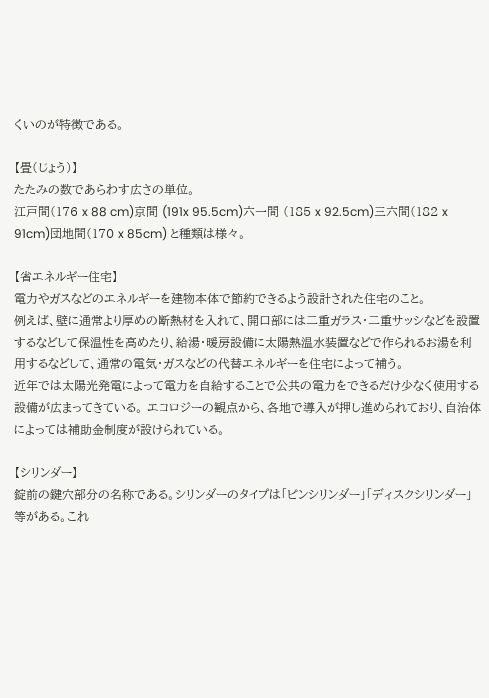くいのが特徴である。

【畳(じょう)】
たたみの数であらわす広さの単位。
江戸間(176 x 88 cm)京間 (191x 95.5cm)六一間 (185 x 92.5cm)三六間(182 x 91cm)団地間(170 x 85cm) と種類は様々。

【省エネルギー住宅】
電力やガスなどのエネルギーを建物本体で節約できるよう設計された住宅のこと。
例えば、壁に通常より厚めの断熱材を入れて、開口部には二重ガラス・二重サッシなどを設置するなどして保温性を高めたり、給湯・暖房設備に太陽熱温水装置などで作られるお湯を利用するなどして、通常の電気・ガスなどの代替エネルギーを住宅によって補う。
近年では太陽光発電によって電力を自給することで公共の電力をできるだけ少なく使用する設備が広まってきている。 エコロジーの観点から、各地で導入が押し進められており、自治体によっては補助金制度が設けられている。

【シリンダー】
錠前の鍵穴部分の名称である。シリンダーのタイプは「ピンシリンダー」「ディスクシリンダー」等がある。これ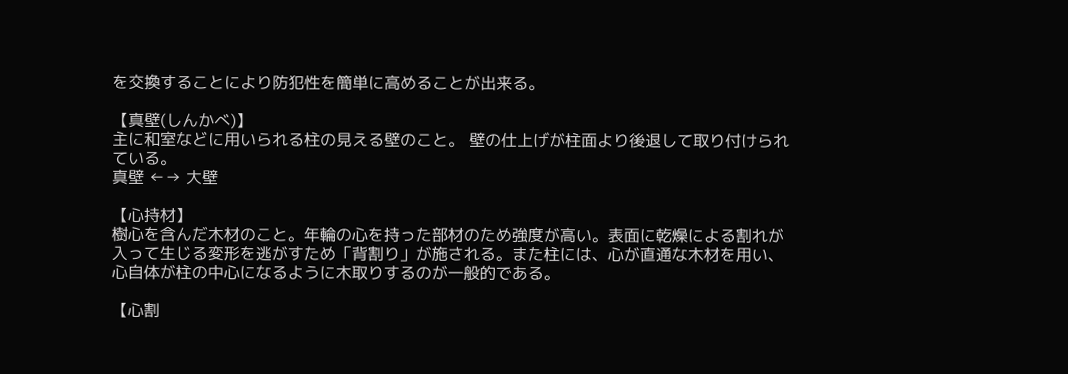を交換することにより防犯性を簡単に高めることが出来る。

【真壁(しんかべ)】
主に和室などに用いられる柱の見える壁のこと。 壁の仕上げが柱面より後退して取り付けられている。
真壁 ←→ 大壁

【心持材】
樹心を含んだ木材のこと。年輪の心を持った部材のため強度が高い。表面に乾燥による割れが入って生じる変形を逃がすため「背割り」が施される。また柱には、心が直通な木材を用い、心自体が柱の中心になるように木取りするのが一般的である。

【心割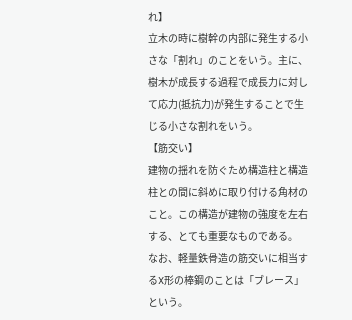れ】
立木の時に樹幹の内部に発生する小さな「割れ」のことをいう。主に、樹木が成長する過程で成長力に対して応力(抵抗力)が発生することで生じる小さな割れをいう。
【筋交い】
建物の揺れを防ぐため構造柱と構造柱との間に斜めに取り付ける角材のこと。この構造が建物の強度を左右する、とても重要なものである。
なお、軽量鉄骨造の筋交いに相当するX形の棒鋼のことは「ブレース」という。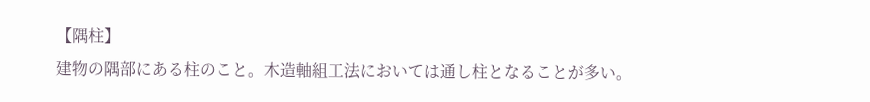【隅柱】
建物の隅部にある柱のこと。木造軸組工法においては通し柱となることが多い。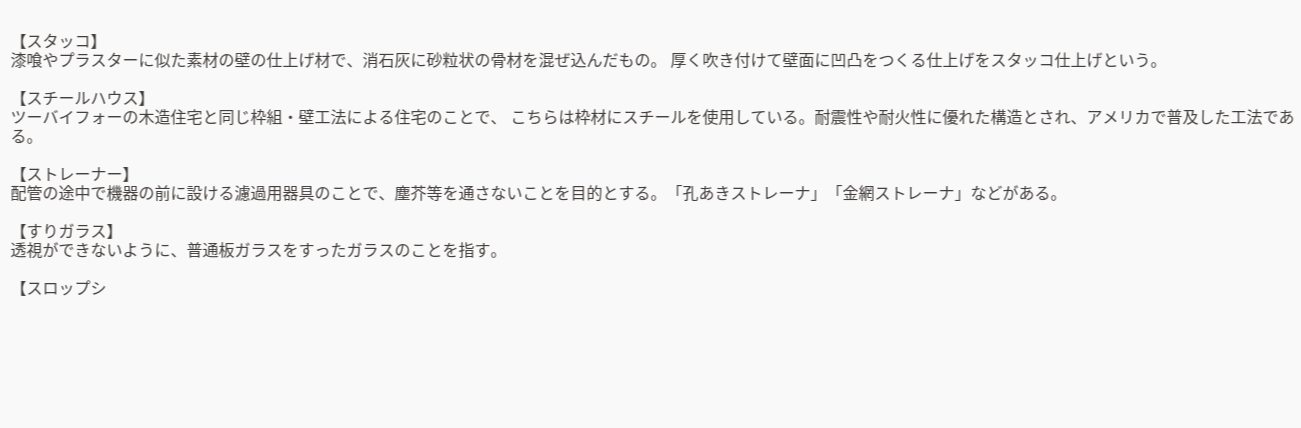【スタッコ】
漆喰やプラスターに似た素材の壁の仕上げ材で、消石灰に砂粒状の骨材を混ぜ込んだもの。 厚く吹き付けて壁面に凹凸をつくる仕上げをスタッコ仕上げという。

【スチールハウス】
ツーバイフォーの木造住宅と同じ枠組・壁工法による住宅のことで、 こちらは枠材にスチールを使用している。耐震性や耐火性に優れた構造とされ、アメリカで普及した工法である。

【ストレーナー】
配管の途中で機器の前に設ける濾過用器具のことで、塵芥等を通さないことを目的とする。「孔あきストレーナ」「金網ストレーナ」などがある。

【すりガラス】
透視ができないように、普通板ガラスをすったガラスのことを指す。

【スロップシ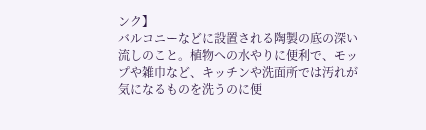ンク】
バルコニーなどに設置される陶製の底の深い流しのこと。植物への水やりに便利で、モップや雑巾など、キッチンや洗面所では汚れが気になるものを洗うのに便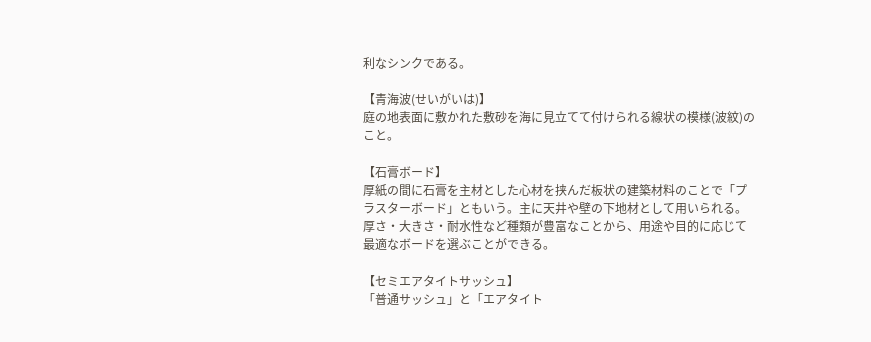利なシンクである。

【青海波(せいがいは)】
庭の地表面に敷かれた敷砂を海に見立てて付けられる線状の模様(波紋)のこと。

【石膏ボード】
厚紙の間に石膏を主材とした心材を挟んだ板状の建築材料のことで「プラスターボード」ともいう。主に天井や壁の下地材として用いられる。厚さ・大きさ・耐水性など種類が豊富なことから、用途や目的に応じて最適なボードを選ぶことができる。

【セミエアタイトサッシュ】
「普通サッシュ」と「エアタイト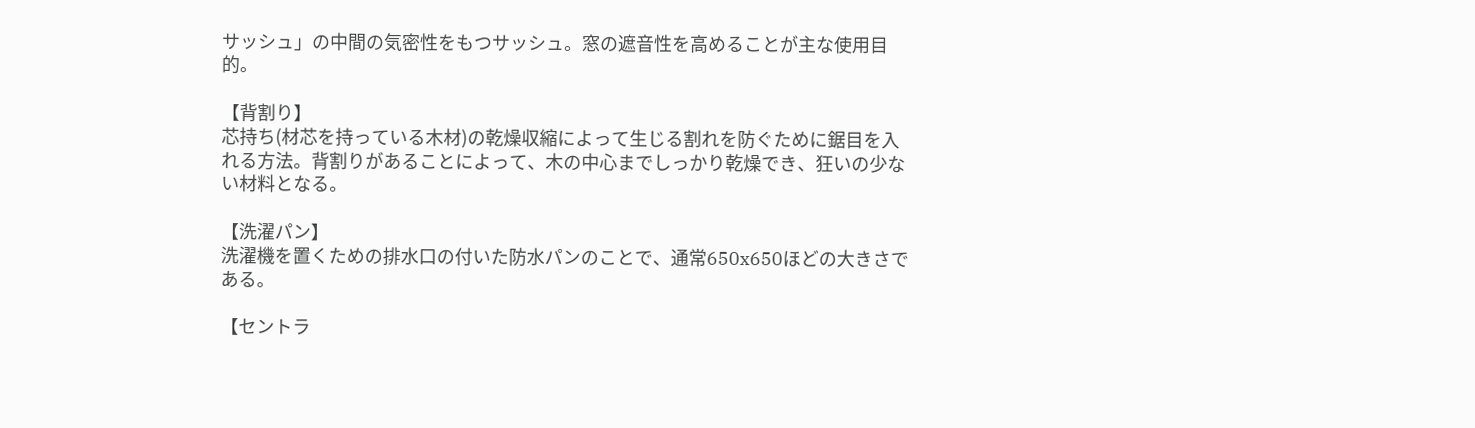サッシュ」の中間の気密性をもつサッシュ。窓の遮音性を高めることが主な使用目的。

【背割り】
芯持ち(材芯を持っている木材)の乾燥収縮によって生じる割れを防ぐために鋸目を入れる方法。背割りがあることによって、木の中心までしっかり乾燥でき、狂いの少ない材料となる。

【洗濯パン】
洗濯機を置くための排水口の付いた防水パンのことで、通常650x650ほどの大きさである。

【セントラ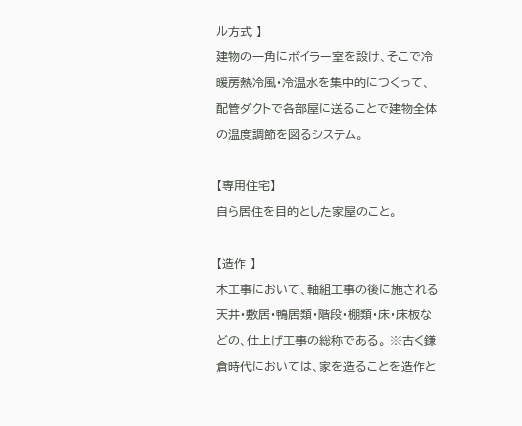ル方式 】
建物の一角にボイラー室を設け、そこで冷暖房熱冷風・冷温水を集中的につくって、配管ダクトで各部屋に送ることで建物全体の温度調節を図るシステム。

【専用住宅】
自ら居住を目的とした家屋のこと。

【造作 】
木工事において、軸組工事の後に施される天井・敷居・鴨居類・階段・棚類・床・床板などの、仕上げ工事の総称である。 ※古く鎌倉時代においては、家を造ることを造作と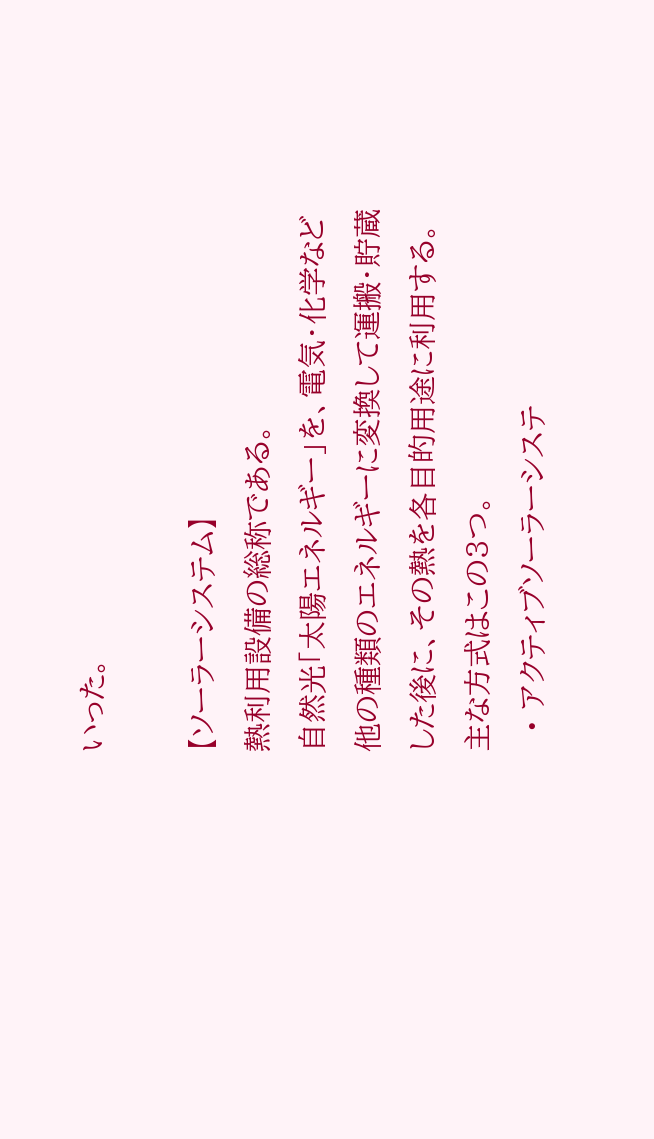いった。

【ソーラーシステム】
熱利用設備の総称である。
自然光「太陽エネルギー」を、電気・化学など他の種類のエネルギーに変換して運搬・貯蔵した後に、その熱を各目的用途に利用する。
主な方式はこの3つ。
  • アクティブソーラーシステ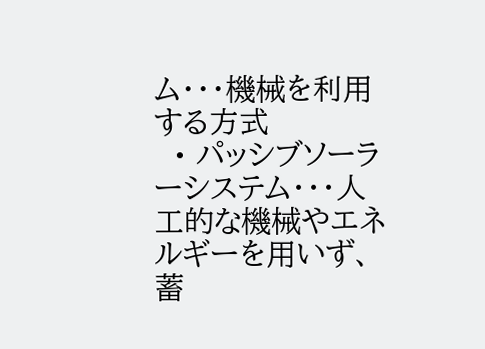ム・・・機械を利用する方式
  • パッシブソーラーシステム・・・人工的な機械やエネルギーを用いず、蓄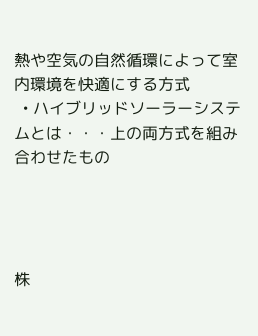熱や空気の自然循環によって室内環境を快適にする方式
  • ハイブリッドソーラーシステムとは・・・上の両方式を組み合わせたもの




株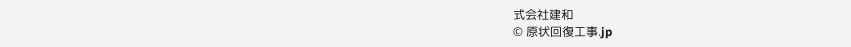式会社建和
© 原状回復工事.jp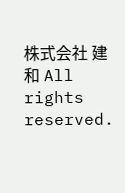株式会社 建和 All rights reserved.